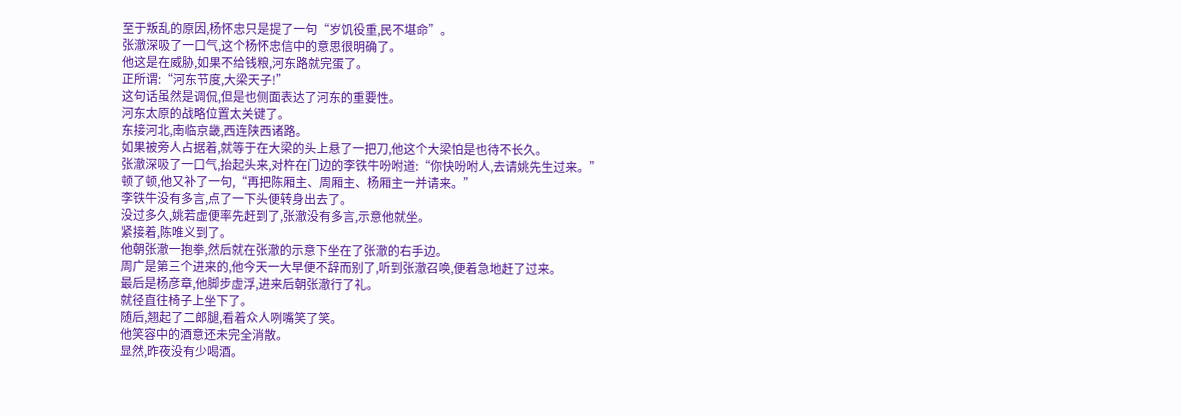至于叛乱的原因,杨怀忠只是提了一句“岁饥役重,民不堪命”。
张澈深吸了一口气,这个杨怀忠信中的意思很明确了。
他这是在威胁,如果不给钱粮,河东路就完蛋了。
正所谓:“河东节度,大梁天子!”
这句话虽然是调侃,但是也侧面表达了河东的重要性。
河东太原的战略位置太关键了。
东接河北,南临京畿,西连陕西诸路。
如果被旁人占据着,就等于在大梁的头上悬了一把刀,他这个大梁怕是也待不长久。
张澈深吸了一口气,抬起头来,对杵在门边的李铁牛吩咐道:“你快吩咐人,去请姚先生过来。”
顿了顿,他又补了一句,“再把陈厢主、周厢主、杨厢主一并请来。”
李铁牛没有多言,点了一下头便转身出去了。
没过多久,姚若虚便率先赶到了,张澈没有多言,示意他就坐。
紧接着,陈唯义到了。
他朝张澈一抱拳,然后就在张澈的示意下坐在了张澈的右手边。
周广是第三个进来的,他今天一大早便不辞而别了,听到张澈召唤,便着急地赶了过来。
最后是杨彦章,他脚步虚浮,进来后朝张澈行了礼。
就径直往椅子上坐下了。
随后,翘起了二郎腿,看着众人咧嘴笑了笑。
他笑容中的酒意还未完全消散。
显然,昨夜没有少喝酒。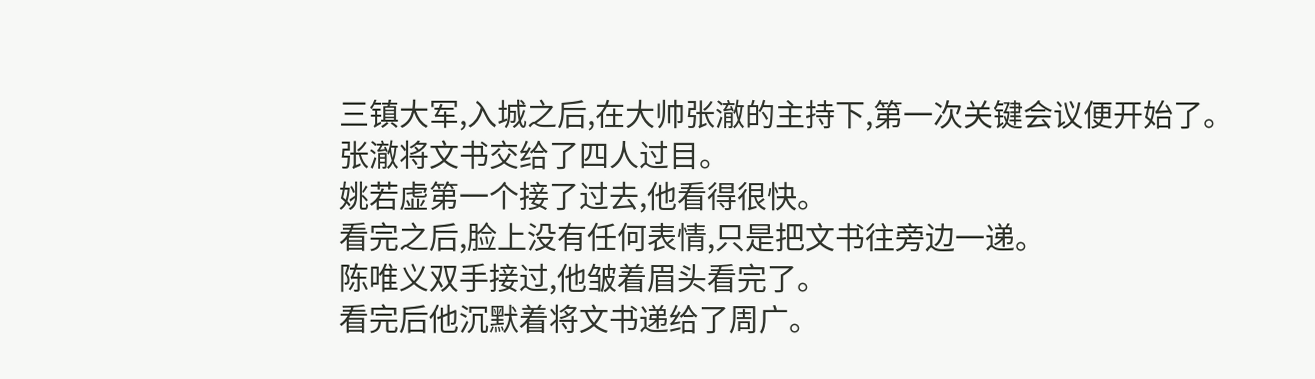三镇大军,入城之后,在大帅张澈的主持下,第一次关键会议便开始了。
张澈将文书交给了四人过目。
姚若虚第一个接了过去,他看得很快。
看完之后,脸上没有任何表情,只是把文书往旁边一递。
陈唯义双手接过,他皱着眉头看完了。
看完后他沉默着将文书递给了周广。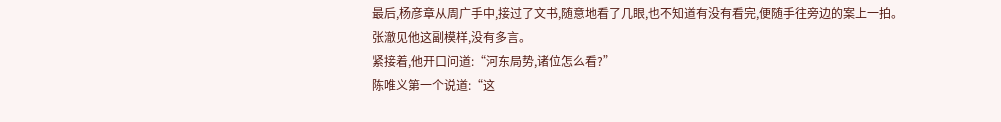最后,杨彦章从周广手中,接过了文书,随意地看了几眼,也不知道有没有看完,便随手往旁边的案上一拍。
张澈见他这副模样,没有多言。
紧接着,他开口问道:“河东局势,诸位怎么看?”
陈唯义第一个说道:“这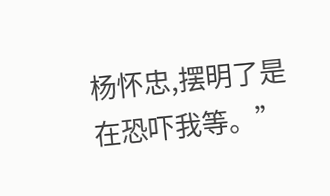杨怀忠,摆明了是在恐吓我等。”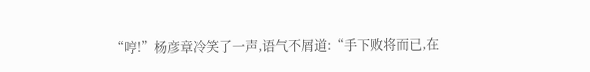“哼!”杨彦章冷笑了一声,语气不屑道:“手下败将而已,在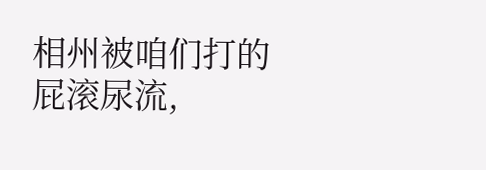相州被咱们打的屁滚尿流,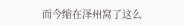而今缩在泽州窝了这么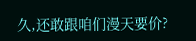久,还敢跟咱们漫天要价?